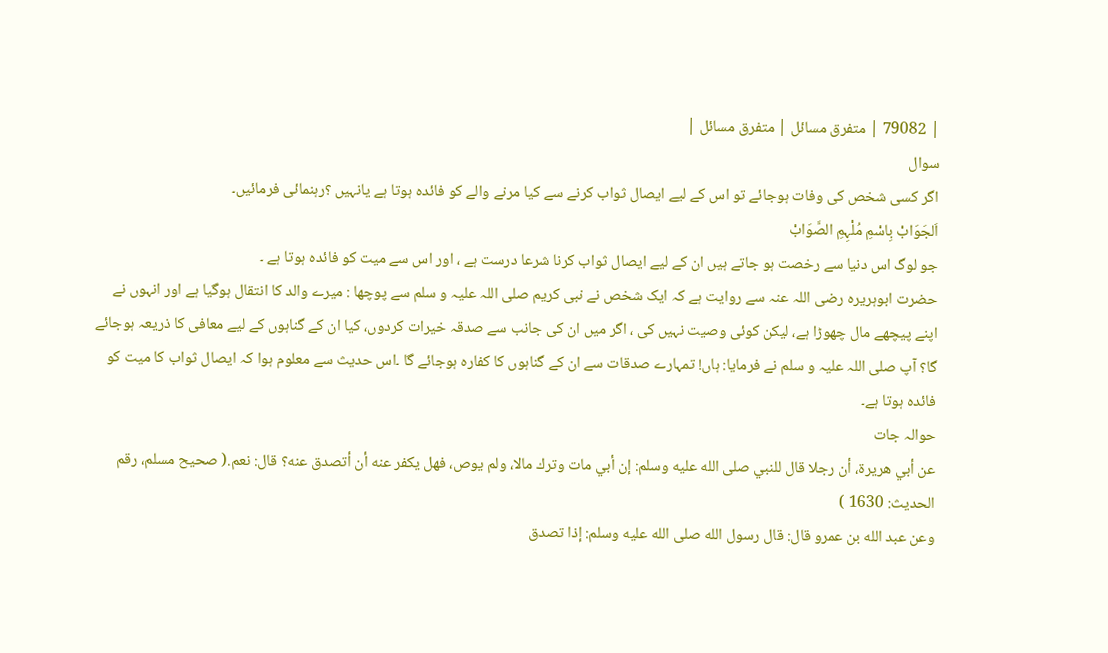| 79082 | متفرق مسائل | متفرق مسائل |
سوال
اگر کسی شخص کی وفات ہوجائے تو اس کے لیے ایصال ثواب کرنے سے کیا مرنے والے کو فائدہ ہوتا ہے یانہیں ؟رہنمائی فرمائیں۔
اَلجَوَابْ بِاسْمِ مُلْہِمِ الصَّوَابْ
جو لوگ اس دنیا سے رخصت ہو جاتے ہیں ان کے لیے ایصال ثواب کرنا شرعا درست ہے ، اور اس سے میت کو فائدہ ہوتا ہے ۔
حضرت ابوہریرہ رضی اللہ عنہ سے روایت ہے کہ ایک شخص نے نبی کریم صلی اللہ علیہ و سلم سے پوچھا : میرے والد کا انتقال ہوگیا ہے اور انہوں نے اپنے پیچھے مال چھوڑا ہے، لیکن کوئی وصیت نہیں کی ، اگر میں ان کی جانب سے صدقہ خیرات کردوں، کیا ان کے گناہوں کے لیے معافی کا ذریعہ ہوجائے گا؟ آپ صلی اللہ علیہ و سلم نے فرمایا: ہاں! تمہارے صدقات سے ان کے گناہوں کا کفارہ ہوجائے گا ۔اس حدیث سے معلوم ہوا کہ ایصال ثواب کا میت کو فائدہ ہوتا ہے۔
حوالہ جات
عن أبي هريرة، أن رجلا قال للنبي صلى الله عليه وسلم: إن أبي مات وترك مالا، ولم يوص، فهل يكفر عنه أن أتصدق عنه؟ قال: نعم.( صحیح مسلم، رقم الحدیث: 1630 )
وعن عبد الله بن عمرو قال: قال رسول الله صلی الله علیه وسلم: إذا تصدق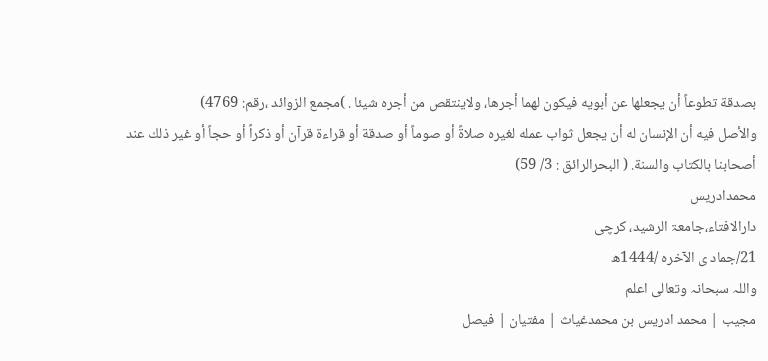بصدقة تطوعاً أن یجعلها عن أبویه فیکون لهما أجرها، ولاینتقص من أجره شیئا . )مجمع الزوائد ،رقم: 4769)
والأصل فیه أن الإنسان له أن یجعل ثواب عمله لغیره صلاةً أو صوماً أو صدقة أو قراءة قرآن أو ذکراً أو حجاً أو غیر ذلك عند أصحابنا بالکتاب والسنة. ( البحرالرائق : 3/ 59)
محمدادریس
دارالافتاء،جامعۃ الرشید، کرچی
21/جماد ی الآخرہ /1444ھ
واللہ سبحانہ وتعالی اعلم
مجیب | محمد ادریس بن محمدغیاث | مفتیان | فیصل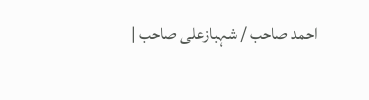احمد صاحب / شہبازعلی صاحب |